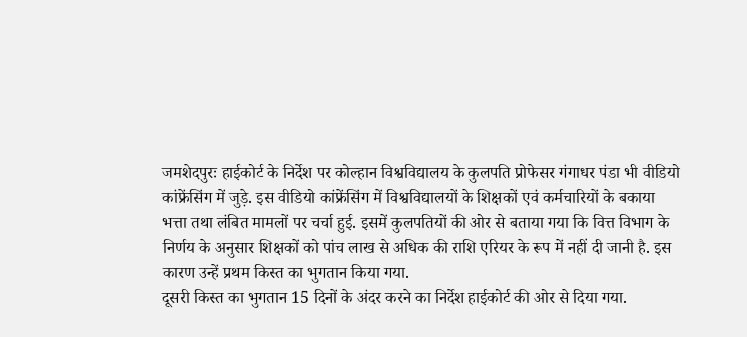जमशेदपुरः हाईकोर्ट के निर्देश पर कोल्हान विश्वविद्यालय के कुलपति प्रोफेसर गंगाधर पंडा भी वीडियो कांफ्रेंसिंग में जुड़े. इस वीडियो कांफ्रेंसिंग में विश्वविद्यालयों के शिक्षकों एवं कर्मचारियों के बकाया भत्ता तथा लंबित मामलों पर चर्चा हुई. इसमें कुलपतियों की ओर से बताया गया कि वित्त विभाग के निर्णय के अनुसार शिक्षकों को पांच लाख से अधिक की राशि एरियर के रूप में नहीं दी जानी है. इस कारण उन्हें प्रथम किस्त का भुगतान किया गया.
दूसरी किस्त का भुगतान 15 दिनों के अंदर करने का निर्देश हाईकोर्ट की ओर से दिया गया.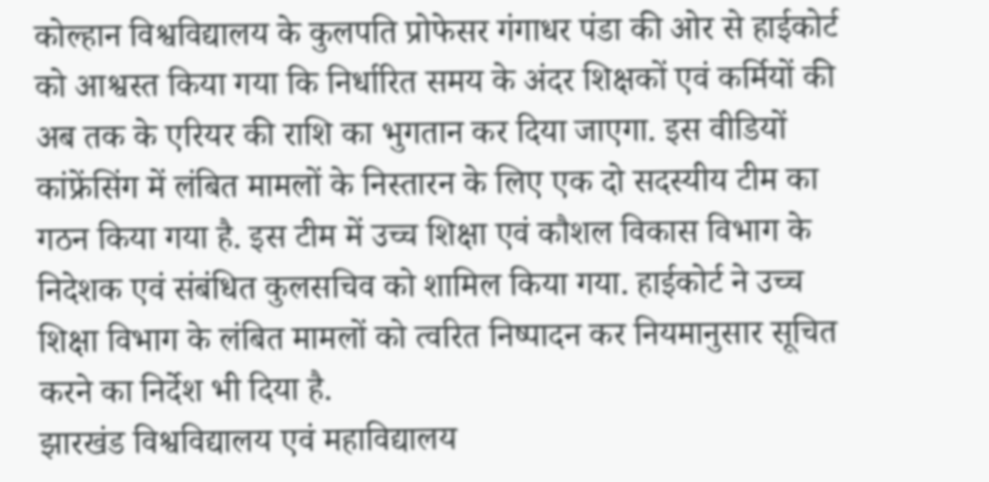कोल्हान विश्वविद्यालय के कुलपति प्रोफेसर गंगाधर पंडा की ओर से हाईकोर्ट को आश्वस्त किया गया कि निर्धारित समय के अंदर शिक्षकों एवं कर्मियों की अब तक के एरियर की राशि का भुगतान कर दिया जाएगा. इस वीडियों कांफ्रेंसिंग में लंबित मामलों के निस्तारन के लिए एक दो सदस्यीय टीम का गठन किया गया है. इस टीम में उच्च शिक्षा एवं कौशल विकास विभाग के निदेशक एवं संबंधित कुलसचिव को शामिल किया गया. हाईकोर्ट ने उच्च शिक्षा विभाग के लंबित मामलों को त्वरित निष्पादन कर नियमानुसार सूचित करने का निर्देश भी दिया है.
झारखंड विश्वविद्यालय एवं महाविद्यालय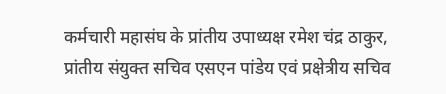कर्मचारी महासंघ के प्रांतीय उपाध्यक्ष रमेश चंद्र ठाकुर, प्रांतीय संयुक्त सचिव एसएन पांडेय एवं प्रक्षेत्रीय सचिव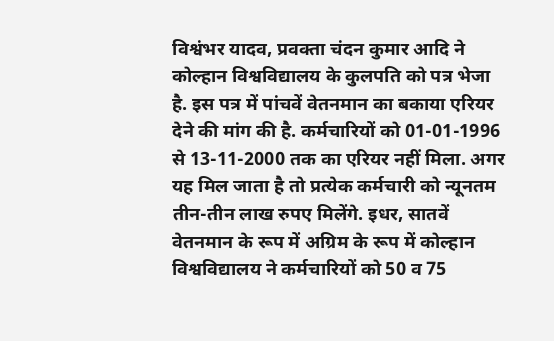विश्वंभर यादव, प्रवक्ता चंदन कुमार आदि ने कोल्हान विश्वविद्यालय के कुलपति को पत्र भेजा है. इस पत्र में पांचवें वेतनमान का बकाया एरियर देने की मांग की है. कर्मचारियों को 01-01-1996 से 13-11-2000 तक का एरियर नहीं मिला. अगर यह मिल जाता है तो प्रत्येक कर्मचारी को न्यूनतम तीन-तीन लाख रुपए मिलेंगे. इधर, सातवें वेतनमान के रूप में अग्रिम के रूप में कोल्हान विश्वविद्यालय ने कर्मचारियों को 50 व 75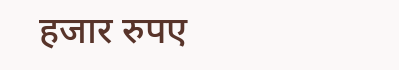हजार रुपए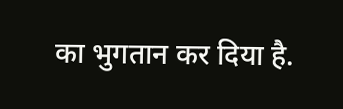का भुगतान कर दिया है.